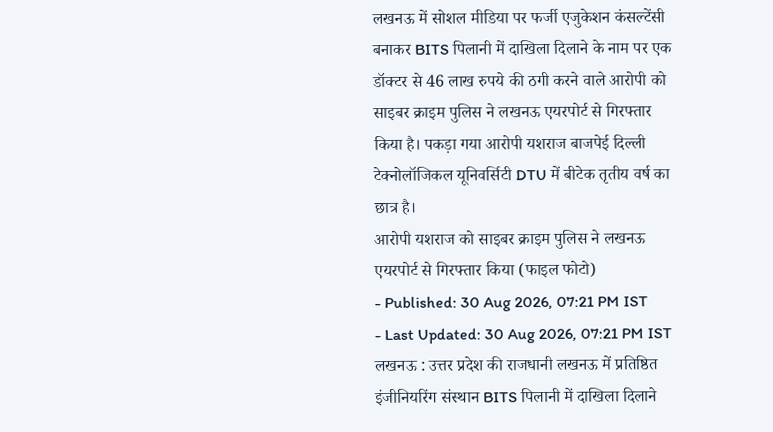लखनऊ में सोशल मीडिया पर फर्जी एजुकेशन कंसल्टेंसी बनाकर BITS पिलानी में दाखिला दिलाने के नाम पर एक डॉक्टर से 46 लाख रुपये की ठगी करने वाले आरोपी को साइबर क्राइम पुलिस ने लखनऊ एयरपोर्ट से गिरफ्तार किया है। पकड़ा गया आरोपी यशराज बाजपेई दिल्ली टेक्नोलॉजिकल यूनिवर्सिटी DTU में बीटेक तृतीय वर्ष का छात्र है।
आरोपी यशराज को साइबर क्राइम पुलिस ने लखनऊ एयरपोर्ट से गिरफ्तार किया (फाइल फोटो)
- Published: 30 Aug 2026, 07:21 PM IST
- Last Updated: 30 Aug 2026, 07:21 PM IST
लखनऊ : उत्तर प्रदेश की राजधानी लखनऊ में प्रतिष्ठित इंजीनियरिंग संस्थान BITS पिलानी में दाखिला दिलाने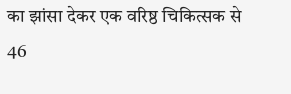का झांसा देकर एक वरिष्ठ चिकित्सक से 46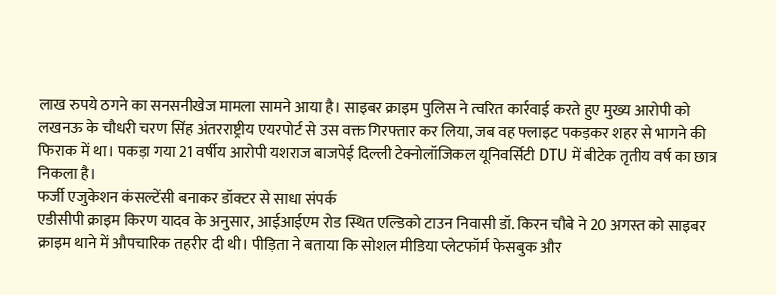लाख रुपये ठगने का सनसनीखेज मामला सामने आया है। साइबर क्राइम पुलिस ने त्वरित कार्रवाई करते हुए मुख्य आरोपी को लखनऊ के चौधरी चरण सिंह अंतरराष्ट्रीय एयरपोर्ट से उस वक्त गिरफ्तार कर लिया, जब वह फ्लाइट पकड़कर शहर से भागने की फिराक में था। पकड़ा गया 21 वर्षीय आरोपी यशराज बाजपेई दिल्ली टेक्नोलॉजिकल यूनिवर्सिटी DTU में बीटेक तृतीय वर्ष का छात्र निकला है।
फर्जी एजुकेशन कंसल्टेंसी बनाकर डॉक्टर से साधा संपर्क
एडीसीपी क्राइम किरण यादव के अनुसार, आईआईएम रोड स्थित एल्डिको टाउन निवासी डॉ. किरन चौबे ने 20 अगस्त को साइबर क्राइम थाने में औपचारिक तहरीर दी थी। पीड़िता ने बताया कि सोशल मीडिया प्लेटफॉर्म फेसबुक और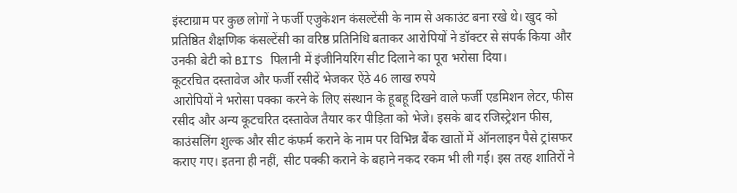इंस्टाग्राम पर कुछ लोगों ने फर्जी एजुकेशन कंसल्टेंसी के नाम से अकाउंट बना रखे थे। खुद को प्रतिष्ठित शैक्षणिक कंसल्टेंसी का वरिष्ठ प्रतिनिधि बताकर आरोपियों ने डॉक्टर से संपर्क किया और उनकी बेटी को BITS पिलानी में इंजीनियरिंग सीट दिलाने का पूरा भरोसा दिया।
कूटरचित दस्तावेज और फर्जी रसीदें भेजकर ऐंठे 46 लाख रुपये
आरोपियों ने भरोसा पक्का करने के लिए संस्थान के हूबहू दिखने वाले फर्जी एडमिशन लेटर, फीस रसीद और अन्य कूटचरित दस्तावेज तैयार कर पीड़िता को भेजे। इसके बाद रजिस्ट्रेशन फीस, काउंसलिंग शुल्क और सीट कंफर्म कराने के नाम पर विभिन्न बैंक खातों में ऑनलाइन पैसे ट्रांसफर कराए गए। इतना ही नहीं, सीट पक्की कराने के बहाने नकद रकम भी ली गई। इस तरह शातिरों ने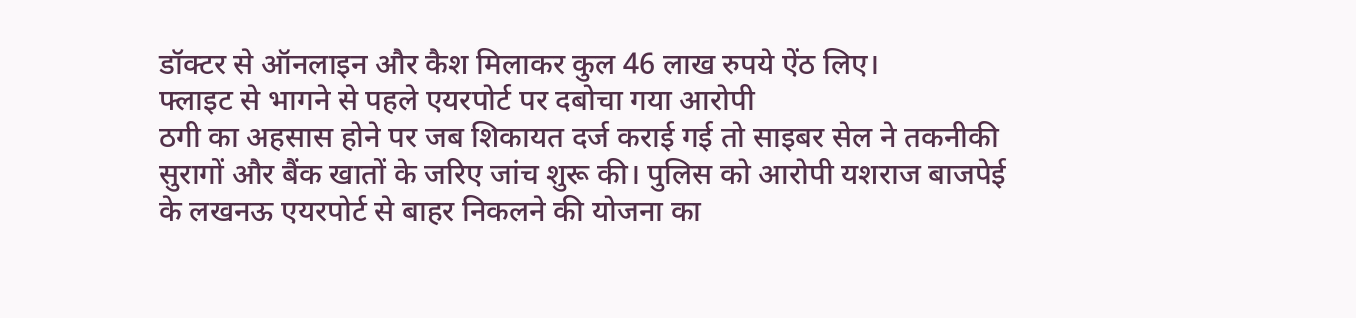डॉक्टर से ऑनलाइन और कैश मिलाकर कुल 46 लाख रुपये ऐंठ लिए।
फ्लाइट से भागने से पहले एयरपोर्ट पर दबोचा गया आरोपी
ठगी का अहसास होने पर जब शिकायत दर्ज कराई गई तो साइबर सेल ने तकनीकी सुरागों और बैंक खातों के जरिए जांच शुरू की। पुलिस को आरोपी यशराज बाजपेई के लखनऊ एयरपोर्ट से बाहर निकलने की योजना का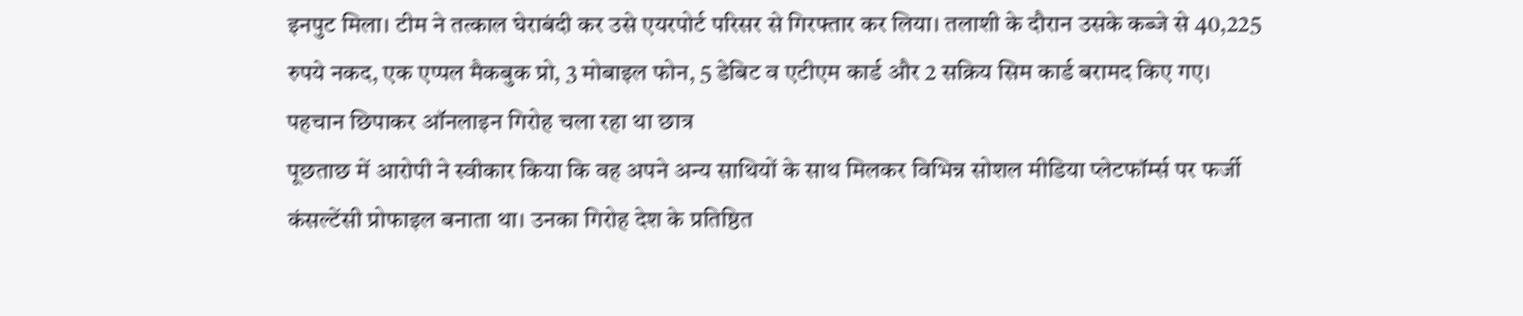इनपुट मिला। टीम ने तत्काल घेराबंदी कर उसे एयरपोर्ट परिसर से गिरफ्तार कर लिया। तलाशी के दौरान उसके कब्जे से 40,225 रुपये नकद, एक एप्पल मैकबुक प्रो, 3 मोबाइल फोन, 5 डेबिट व एटीएम कार्ड और 2 सक्रिय सिम कार्ड बरामद किए गए।
पहचान छिपाकर ऑनलाइन गिरोह चला रहा था छात्र
पूछताछ में आरोपी ने स्वीकार किया कि वह अपने अन्य साथियों के साथ मिलकर विभिन्न सोशल मीडिया प्लेटफॉर्म्स पर फर्जी कंसल्टेंसी प्रोफाइल बनाता था। उनका गिरोह देश के प्रतिष्ठित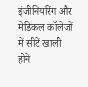इंजीनियरिंग और मेडिकल कॉलेजों में सीटें खाली होने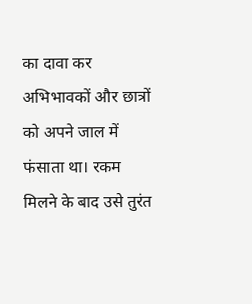का दावा कर अभिभावकों और छात्रों को अपने जाल में फंसाता था। रकम मिलने के बाद उसे तुरंत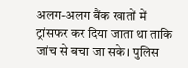अलग-अलग बैंक खातों में ट्रांसफर कर दिया जाता था ताकि जांच से बचा जा सके। पुलिस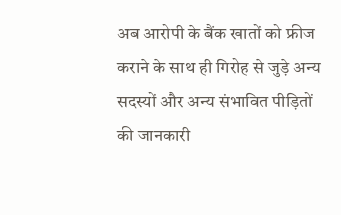अब आरोपी के बैंक खातों को फ्रीज कराने के साथ ही गिरोह से जुड़े अन्य सदस्यों और अन्य संभावित पीड़ितों की जानकारी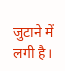जुटाने में लगी है।